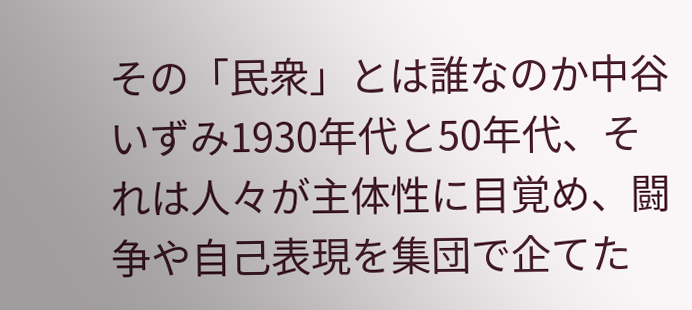その「民衆」とは誰なのか中谷いずみ1930年代と50年代、それは人々が主体性に目覚め、闘争や自己表現を集団で企てた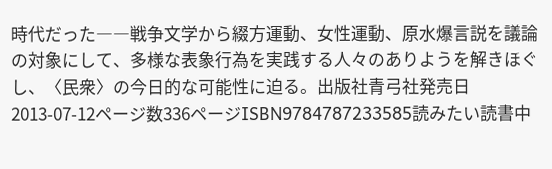時代だった――戦争文学から綴方運動、女性運動、原水爆言説を議論の対象にして、多様な表象行為を実践する人々のありようを解きほぐし、〈民衆〉の今日的な可能性に迫る。出版社青弓社発売日2013-07-12ページ数336ページISBN9784787233585読みたい読書中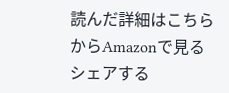読んだ詳細はこちらからAmazonで見るシェアする